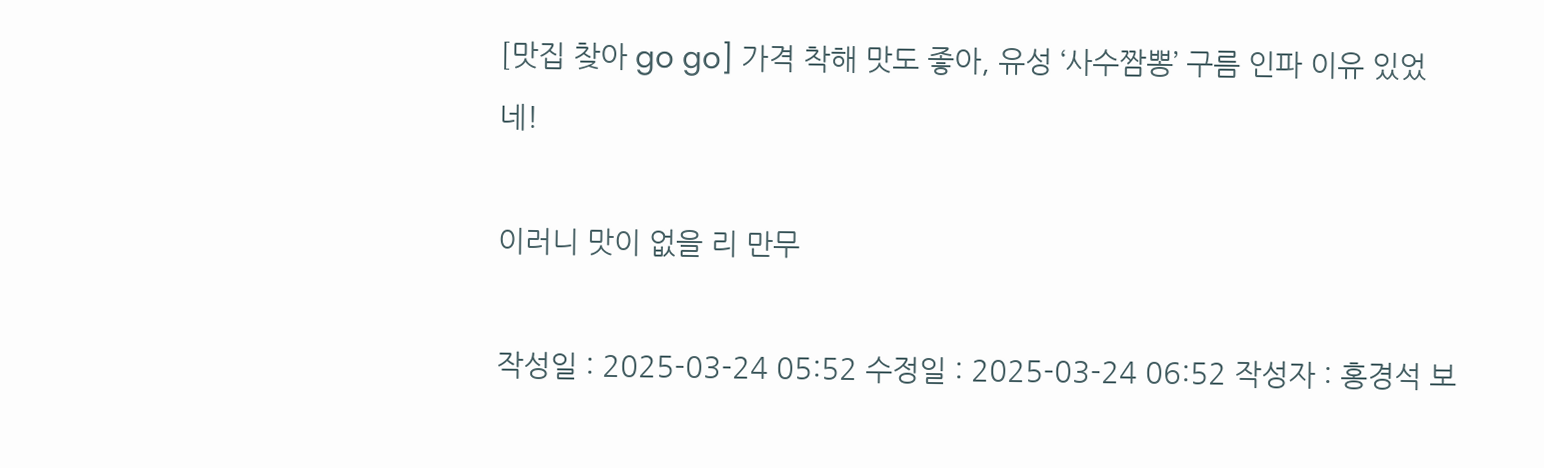[맛집 찾아 go go] 가격 착해 맛도 좋아, 유성 ‘사수짬뽕’ 구름 인파 이유 있었네!

이러니 맛이 없을 리 만무

작성일 : 2025-03-24 05:52 수정일 : 2025-03-24 06:52 작성자 : 홍경석 보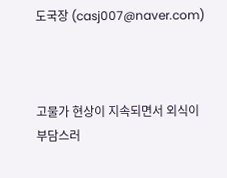도국장 (casj007@naver.com)



고물가 현상이 지속되면서 외식이 부담스러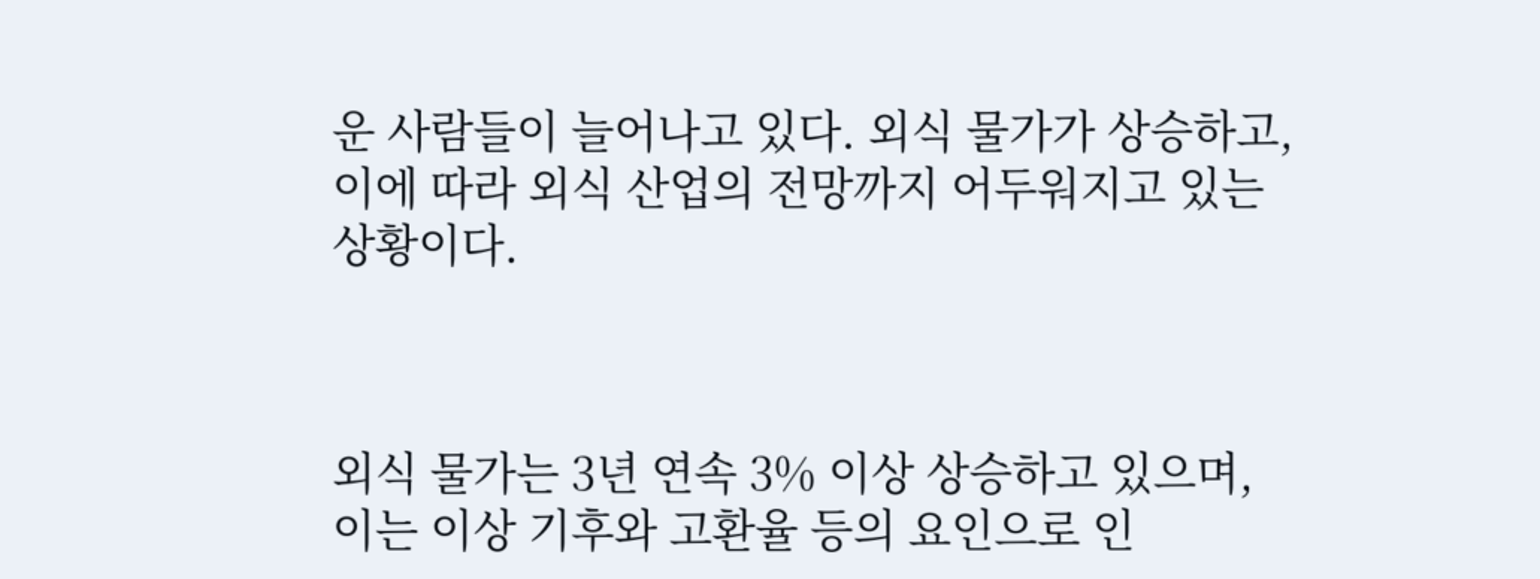운 사람들이 늘어나고 있다. 외식 물가가 상승하고, 이에 따라 외식 산업의 전망까지 어두워지고 있는 상황이다.



외식 물가는 3년 연속 3% 이상 상승하고 있으며, 이는 이상 기후와 고환율 등의 요인으로 인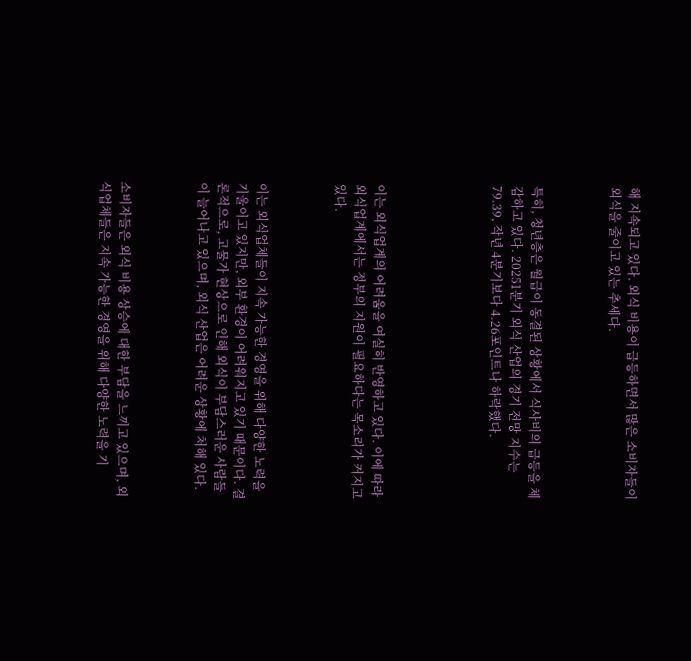해 지속되고 있다. 외식 비용이 급등하면서 많은 소비자들이 외식을 줄이고 있는 추세다.



특히, 청년층은 월급이 동결된 상황에서 식사비의 급등을 체감하고 있다. 20251분기 외식 산업의 경기 전망 지수는 79.39, 작년 4분기보다 4.26포인트나 하락했다.





이는 외식업계의 어려움을 여실히 반영하고 있다. 이에 따라 외식업계에서는 정부의 지원이 필요하다는 목소리가 커지고 있다.



이는 외식업체들이 지속 가능한 경영을 위해 다양한 노력을 기울이고 있지만, 외부 환경이 어려워지고 있기 때문이다. 결론적으로, 고물가 현상으로 인해 외식이 부담스러운 사람들이 늘어나고 있으며, 외식 산업은 어려운 상황에 처해 있다.



소비자들은 외식 비용 상승에 대한 부담을 느끼고 있으며, 외식업체들은 지속 가능한 경영을 위해 다양한 노력을 기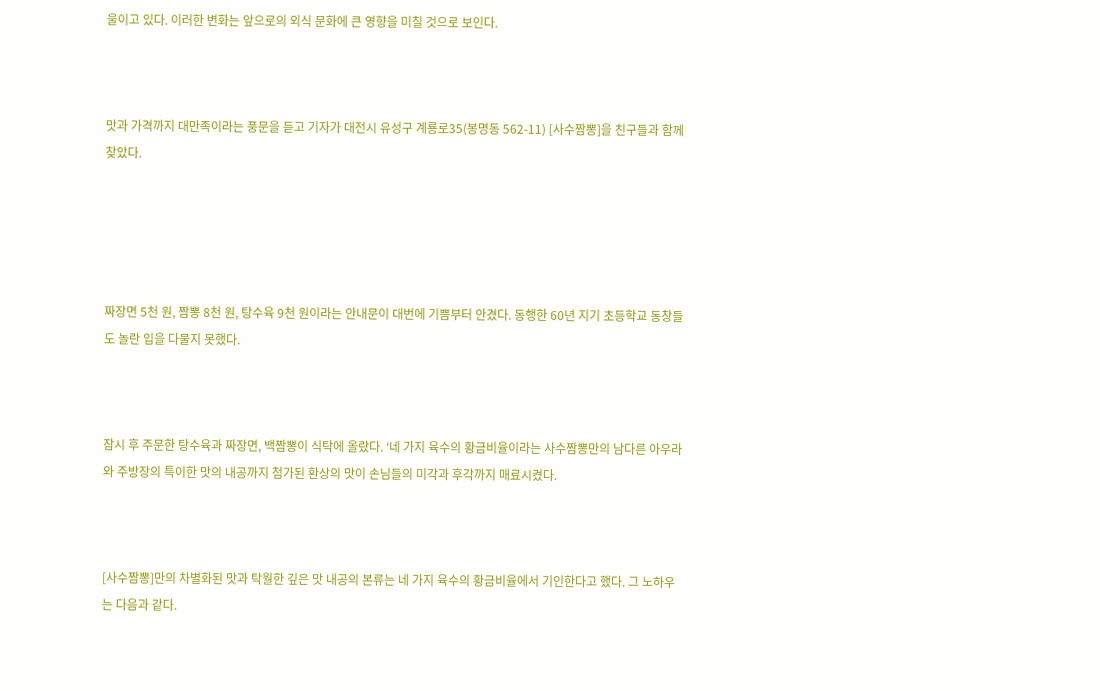울이고 있다. 이러한 변화는 앞으로의 외식 문화에 큰 영향을 미칠 것으로 보인다.



맛과 가격까지 대만족이라는 풍문을 듣고 기자가 대전시 유성구 계룡로35(봉명동 562-11) [사수짬뽕]을 친구들과 함께 찾았다.





짜장면 5천 원, 짬뽕 8천 원, 탕수육 9천 원이라는 안내문이 대번에 기쁨부터 안겼다. 동행한 60년 지기 초등학교 동창들도 놀란 입을 다물지 못했다.



잠시 후 주문한 탕수육과 짜장면, 백짬뽕이 식탁에 올랐다. ‘네 가지 육수의 황금비율이라는 사수짬뽕만의 남다른 아우라와 주방장의 특이한 맛의 내공까지 첨가된 환상의 맛이 손님들의 미각과 후각까지 매료시켰다.



[사수짬뽕]만의 차별화된 맛과 탁월한 깊은 맛 내공의 본류는 네 가지 육수의 황금비율에서 기인한다고 했다. 그 노하우는 다음과 같다.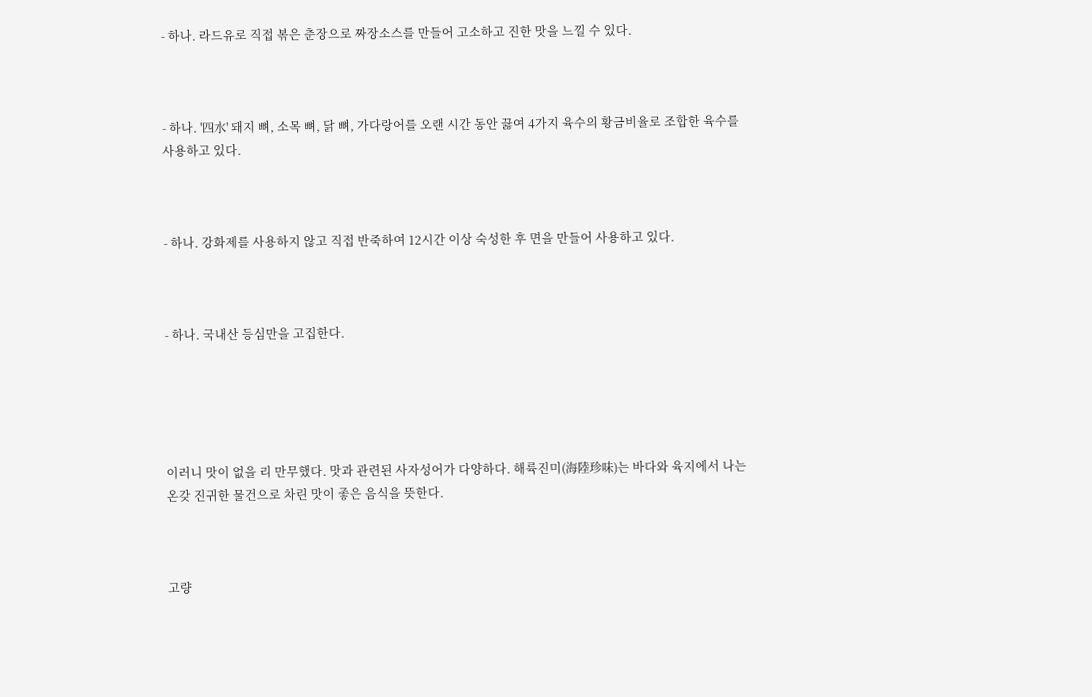- 하나. 라드유로 직접 볶은 춘장으로 짜장소스를 만들어 고소하고 진한 맛을 느낄 수 있다.



- 하나. '四水' 돼지 뼈, 소목 뼈, 닭 뼈, 가다랑어를 오랜 시간 동안 끓여 4가지 육수의 황금비율로 조합한 육수를 사용하고 있다.



- 하나. 강화제를 사용하지 않고 직접 반죽하여 12시간 이상 숙성한 후 면을 만들어 사용하고 있다.



- 하나. 국내산 등심만을 고집한다.





이러니 맛이 없을 리 만무했다. 맛과 관련된 사자성어가 다양하다. 해륙진미(海陸珍味)는 바다와 육지에서 나는 온갖 진귀한 물건으로 차린 맛이 좋은 음식을 뜻한다.



고량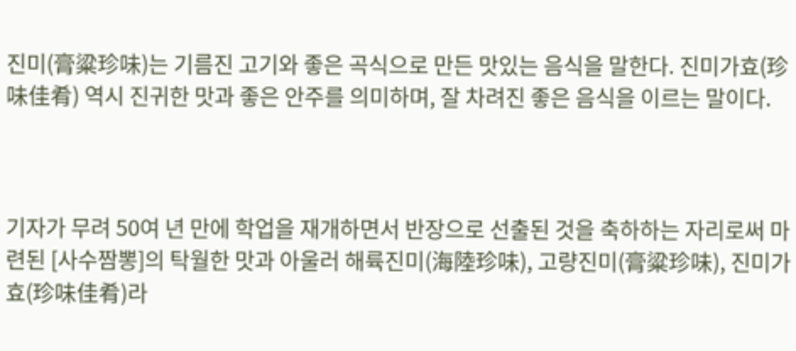진미(膏粱珍味)는 기름진 고기와 좋은 곡식으로 만든 맛있는 음식을 말한다. 진미가효(珍味佳肴) 역시 진귀한 맛과 좋은 안주를 의미하며, 잘 차려진 좋은 음식을 이르는 말이다.



기자가 무려 50여 년 만에 학업을 재개하면서 반장으로 선출된 것을 축하하는 자리로써 마련된 [사수짬뽕]의 탁월한 맛과 아울러 해륙진미(海陸珍味), 고량진미(膏粱珍味), 진미가효(珍味佳肴)라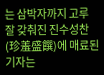는 삼박자까지 고루 잘 갖춰진 진수성찬(珍羞盛饌)에 매료된 기자는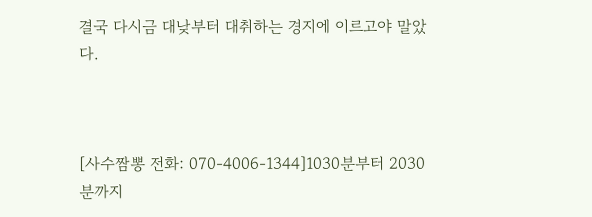결국 다시금 대낮부터 대취하는 경지에 이르고야 말았다.



[사수짬뽕 전화: 070-4006-1344]1030분부터 2030분까지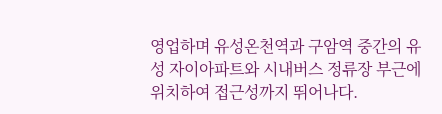영업하며 유성온천역과 구암역 중간의 유성 자이아파트와 시내버스 정류장 부근에 위치하여 접근성까지 뛰어나다.